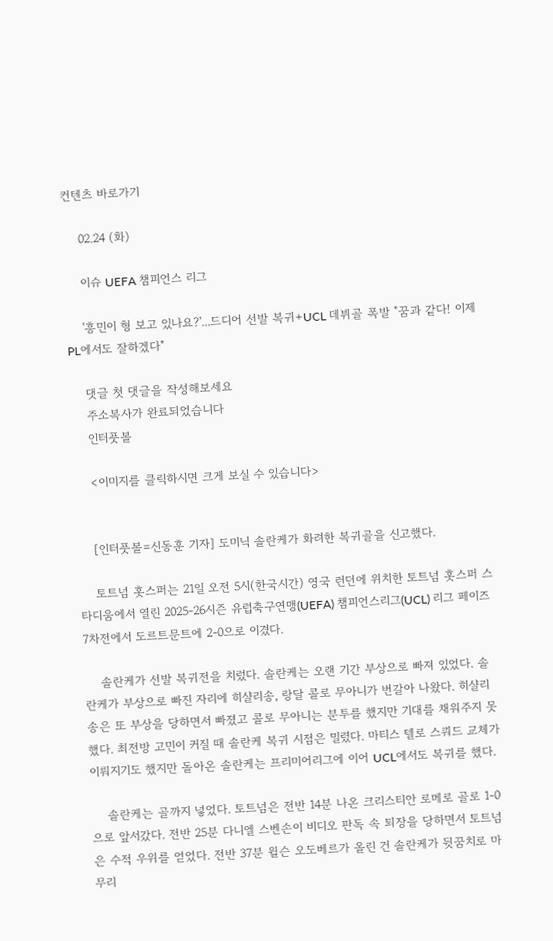컨텐츠 바로가기

    02.24 (화)

    이슈 UEFA 챔피언스 리그

    '흥민이 형 보고 있나요?'...드디어 선발 복귀+UCL 데뷔골 폭발 "꿈과 같다! 이제 PL에서도 잘하겠다"

    댓글 첫 댓글을 작성해보세요
    주소복사가 완료되었습니다
    인터풋볼

    <이미지를 클릭하시면 크게 보실 수 있습니다>


    [인터풋볼=신동훈 기자] 도미닉 솔란케가 화려한 복귀골을 신고했다.

    토트넘 홋스퍼는 21일 오전 5시(한국시간) 영국 런던에 위치한 토트넘 홋스퍼 스타디움에서 열린 2025-26시즌 유럽축구연맹(UEFA) 챔피언스리그(UCL) 리그 페이즈 7차전에서 도르트문트에 2-0으로 이겼다.

    솔란케가 선발 복귀전을 치렀다. 솔란케는 오랜 기간 부상으로 빠져 있었다. 솔란케가 부상으로 빠진 자리에 히샬리송, 랑달 콜로 무아니가 번갈아 나왔다. 히샬리송은 또 부상을 당하면서 빠졌고 콜로 무아니는 분투를 했지만 기대를 채워주지 못했다. 최전방 고민이 커질 때 솔란케 복귀 시점은 밀렸다. 마티스 텔로 스쿼드 교체가 이뤄지기도 했지만 돌아온 솔란케는 프리미어리그에 이어 UCL에서도 복귀를 했다.

    솔란케는 골까지 넣었다. 토트넘은 전반 14분 나온 크리스티안 로메로 골로 1-0으로 앞서갔다. 전반 25분 다니엘 스벤손이 비디오 판독 속 퇴장을 당하면서 토트넘은 수적 우위를 얻었다. 전반 37분 윌슨 오도베르가 올린 건 솔란케가 뒷꿈치로 마무리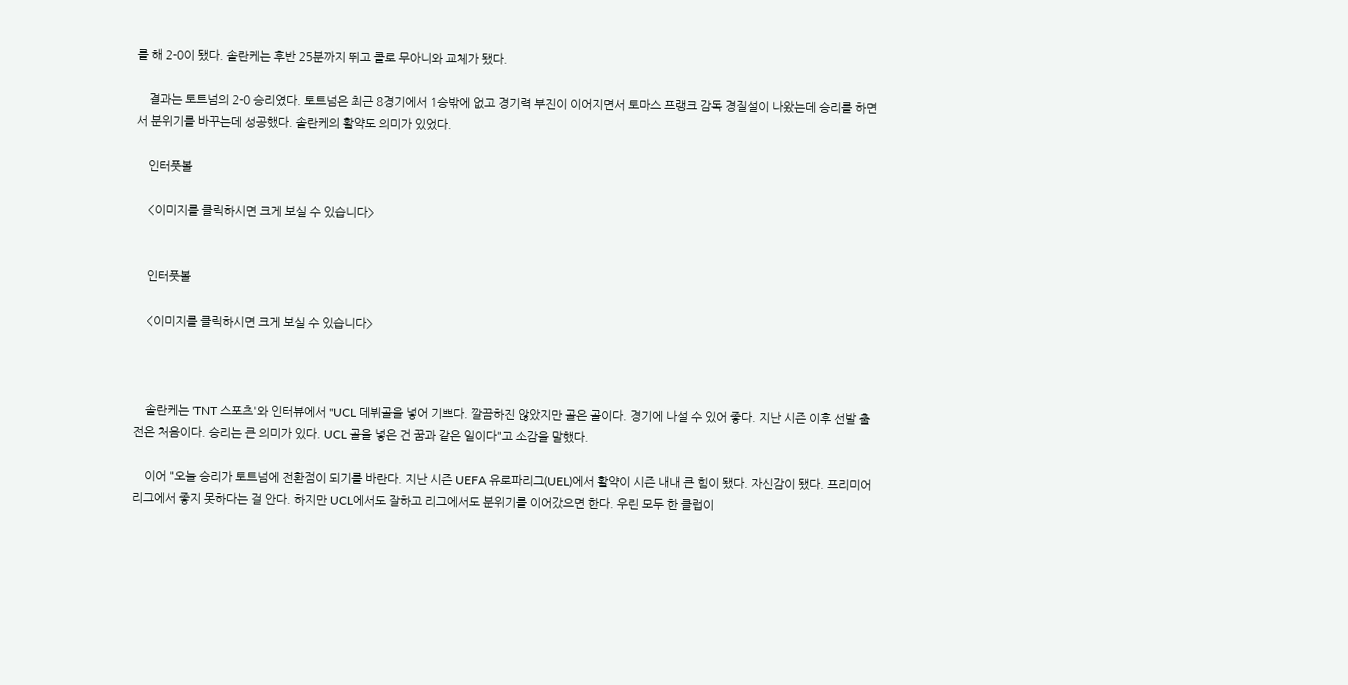를 해 2-0이 됐다. 솔란케는 후반 25분까지 뛰고 콜로 무아니와 교체가 됐다.

    결과는 토트넘의 2-0 승리였다. 토트넘은 최근 8경기에서 1승밖에 없고 경기력 부진이 이어지면서 토마스 프랭크 감독 경질설이 나왔는데 승리를 하면서 분위기를 바꾸는데 성공했다. 솔란케의 활약도 의미가 있었다.

    인터풋볼

    <이미지를 클릭하시면 크게 보실 수 있습니다>


    인터풋볼

    <이미지를 클릭하시면 크게 보실 수 있습니다>



    솔란케는 'TNT 스포츠'와 인터뷰에서 "UCL 데뷔골을 넣어 기쁘다. 깔끔하진 않았지만 골은 골이다. 경기에 나설 수 있어 좋다. 지난 시즌 이후 선발 출전은 처음이다. 승리는 큰 의미가 있다. UCL 골을 넣은 건 꿈과 같은 일이다"고 소감을 말했다.

    이어 "오늘 승리가 토트넘에 전환점이 되기를 바란다. 지난 시즌 UEFA 유로파리그(UEL)에서 활약이 시즌 내내 큰 힘이 됐다. 자신감이 됐다. 프리미어리그에서 좋지 못하다는 걸 안다. 하지만 UCL에서도 잘하고 리그에서도 분위기를 이어갔으면 한다. 우린 모두 한 클럽이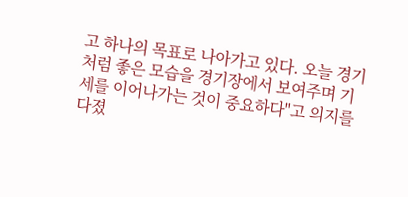고 하나의 목표로 나아가고 있다. 오늘 경기처럼 좋은 모습을 경기장에서 보여주며 기세를 이어나가는 것이 중요하다"고 의지를 다졌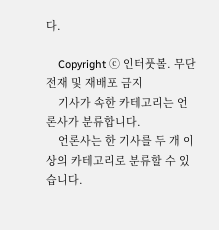다.

    Copyright ⓒ 인터풋볼. 무단전재 및 재배포 금지
    기사가 속한 카테고리는 언론사가 분류합니다.
    언론사는 한 기사를 두 개 이상의 카테고리로 분류할 수 있습니다.